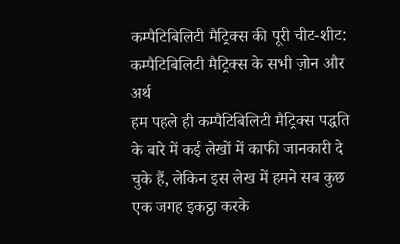कम्पैटिबिलिटी मैट्रिक्स की पूरी चीट-शीट: कम्पैटिबिलिटी मैट्रिक्स के सभी ज़ोन और अर्थ
हम पहले ही कम्पैटिबिलिटी मैट्रिक्स पद्धति के बारे में कई लेखों में काफी जानकारी दे चुके हैं, लेकिन इस लेख में हमने सब कुछ एक जगह इकट्ठा करके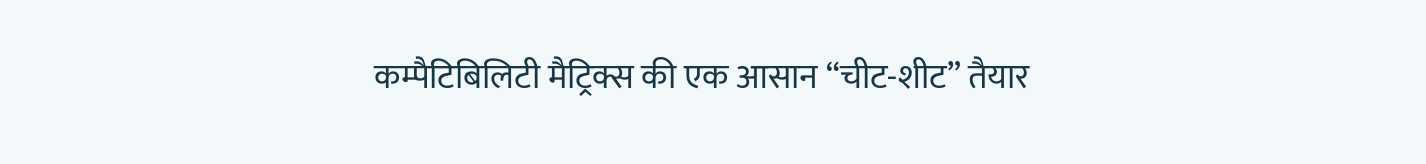कम्पैटिबिलिटी मैट्रिक्स की एक आसान “चीट-शीट” तैयार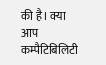की है। क्या आप कम्पैटिबिलिटी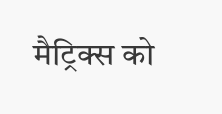मैट्रिक्स को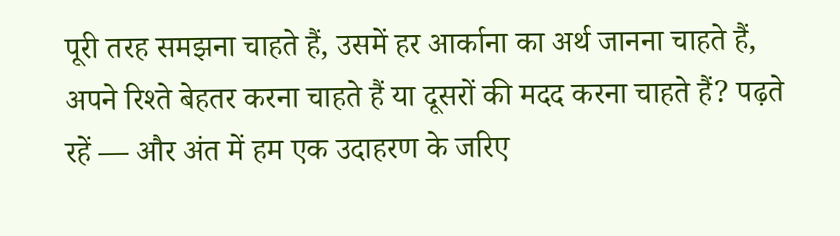पूरी तरह समझना चाहते हैं, उसमें हर आर्काना का अर्थ जानना चाहते हैं, अपने रिश्ते बेहतर करना चाहते हैं या दूसरों की मदद करना चाहते हैं? पढ़ते रहें — और अंत में हम एक उदाहरण के जरिए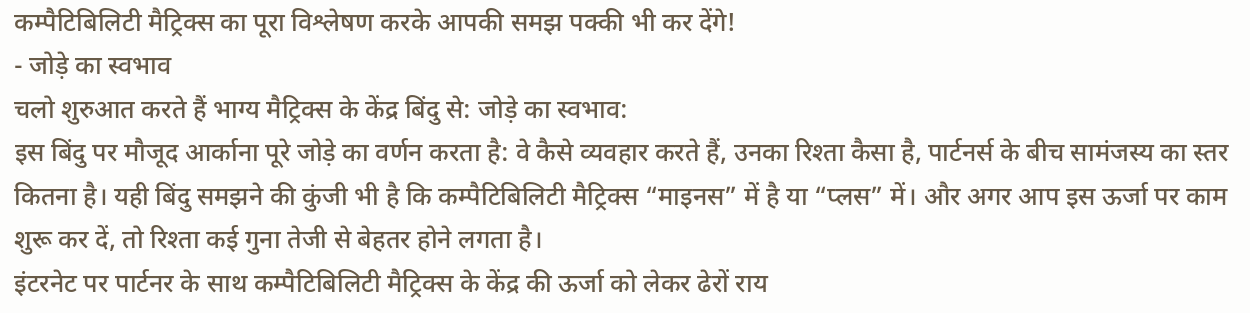कम्पैटिबिलिटी मैट्रिक्स का पूरा विश्लेषण करके आपकी समझ पक्की भी कर देंगे!
- जोड़े का स्वभाव
चलो शुरुआत करते हैं भाग्य मैट्रिक्स के केंद्र बिंदु से: जोड़े का स्वभाव:
इस बिंदु पर मौजूद आर्काना पूरे जोड़े का वर्णन करता है: वे कैसे व्यवहार करते हैं, उनका रिश्ता कैसा है, पार्टनर्स के बीच सामंजस्य का स्तर कितना है। यही बिंदु समझने की कुंजी भी है कि कम्पैटिबिलिटी मैट्रिक्स “माइनस” में है या “प्लस” में। और अगर आप इस ऊर्जा पर काम शुरू कर दें, तो रिश्ता कई गुना तेजी से बेहतर होने लगता है।
इंटरनेट पर पार्टनर के साथ कम्पैटिबिलिटी मैट्रिक्स के केंद्र की ऊर्जा को लेकर ढेरों राय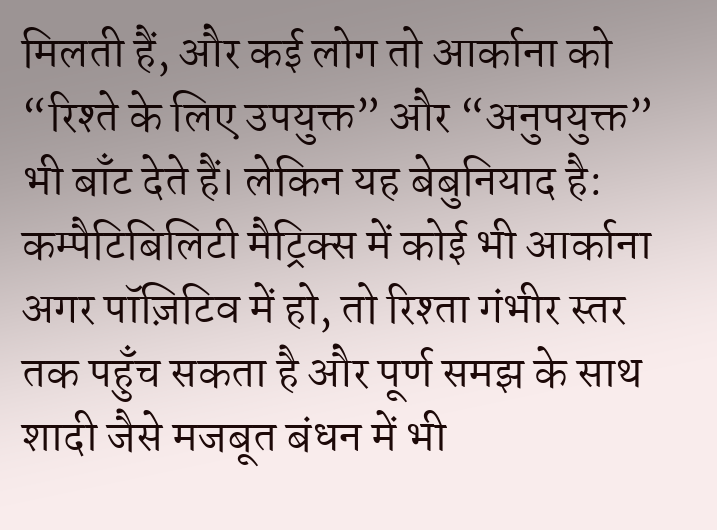मिलती हैं, और कई लोग तो आर्काना को “रिश्ते के लिए उपयुक्त” और “अनुपयुक्त” भी बाँट देते हैं। लेकिन यह बेबुनियाद है: कम्पैटिबिलिटी मैट्रिक्स में कोई भी आर्काना अगर पॉज़िटिव में हो, तो रिश्ता गंभीर स्तर तक पहुँच सकता है और पूर्ण समझ के साथ शादी जैसे मजबूत बंधन में भी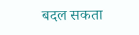बदल सकता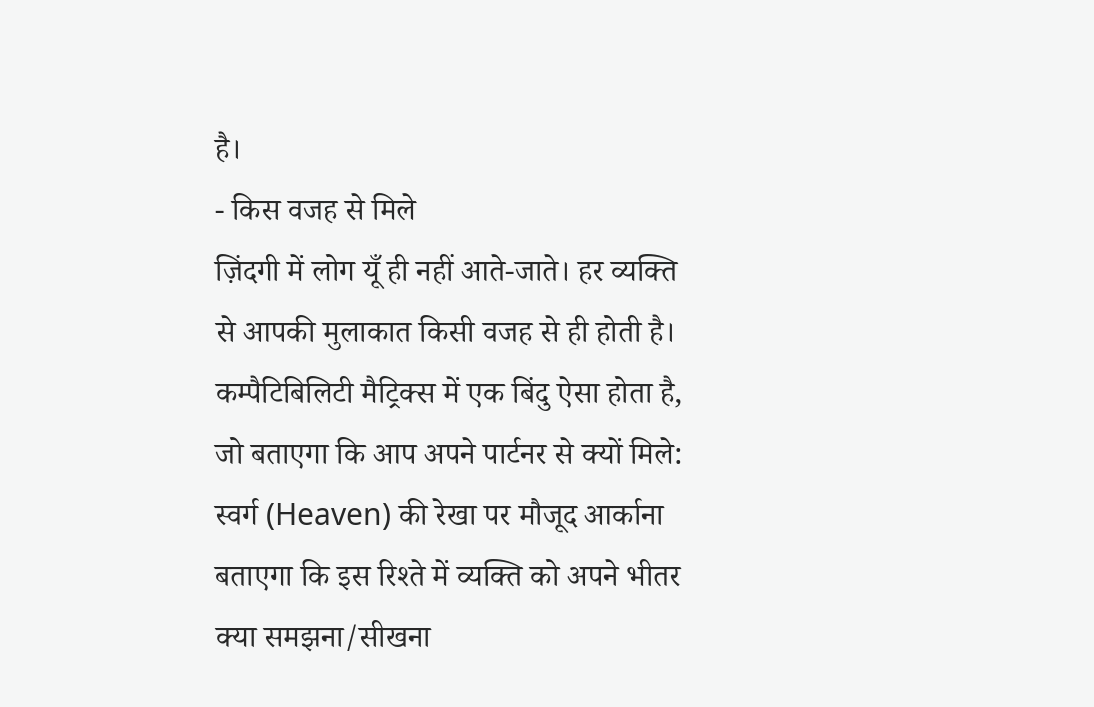है।
- किस वजह से मिले
ज़िंदगी में लोग यूँ ही नहीं आते-जाते। हर व्यक्ति से आपकी मुलाकात किसी वजह से ही होती है। कम्पैटिबिलिटी मैट्रिक्स में एक बिंदु ऐसा होता है, जो बताएगा कि आप अपने पार्टनर से क्यों मिले:
स्वर्ग (Heaven) की रेखा पर मौजूद आर्काना बताएगा कि इस रिश्ते में व्यक्ति को अपने भीतर क्या समझना/सीखना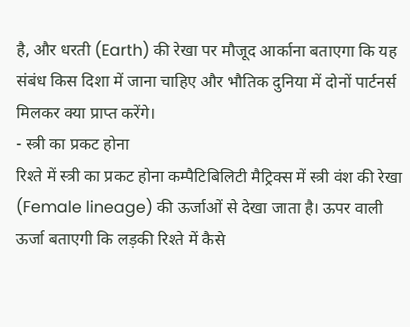है, और धरती (Earth) की रेखा पर मौजूद आर्काना बताएगा कि यह संबंध किस दिशा में जाना चाहिए और भौतिक दुनिया में दोनों पार्टनर्स मिलकर क्या प्राप्त करेंगे।
- स्त्री का प्रकट होना
रिश्ते में स्त्री का प्रकट होना कम्पैटिबिलिटी मैट्रिक्स में स्त्री वंश की रेखा (Female lineage) की ऊर्जाओं से देखा जाता है। ऊपर वाली ऊर्जा बताएगी कि लड़की रिश्ते में कैसे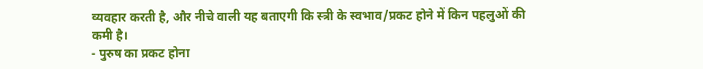व्यवहार करती है, और नीचे वाली यह बताएगी कि स्त्री के स्वभाव/प्रकट होने में किन पहलुओं की कमी है।
- पुरुष का प्रकट होना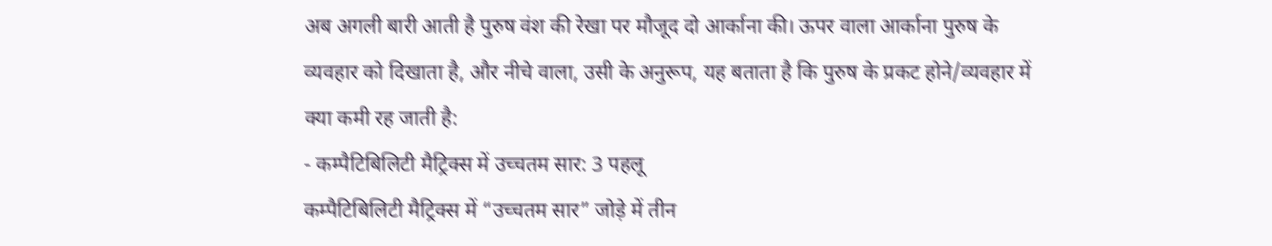अब अगली बारी आती है पुरुष वंश की रेखा पर मौजूद दो आर्काना की। ऊपर वाला आर्काना पुरुष के व्यवहार को दिखाता है, और नीचे वाला, उसी के अनुरूप, यह बताता है कि पुरुष के प्रकट होने/व्यवहार में क्या कमी रह जाती है:
- कम्पैटिबिलिटी मैट्रिक्स में उच्चतम सार: 3 पहलू
कम्पैटिबिलिटी मैट्रिक्स में “उच्चतम सार” जोड़े में तीन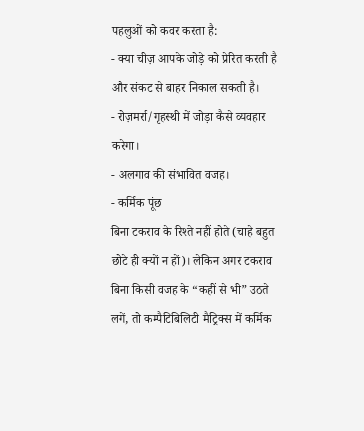पहलुओं को कवर करता है:
- क्या चीज़ आपके जोड़े को प्रेरित करती है और संकट से बाहर निकाल सकती है।
- रोज़मर्रा/गृहस्थी में जोड़ा कैसे व्यवहार करेगा।
- अलगाव की संभावित वजह।
- कर्मिक पूंछ
बिना टकराव के रिश्ते नहीं होते (चाहे बहुत छोटे ही क्यों न हों)। लेकिन अगर टकराव बिना किसी वजह के “कहीं से भी” उठते लगें, तो कम्पैटिबिलिटी मैट्रिक्स में कर्मिक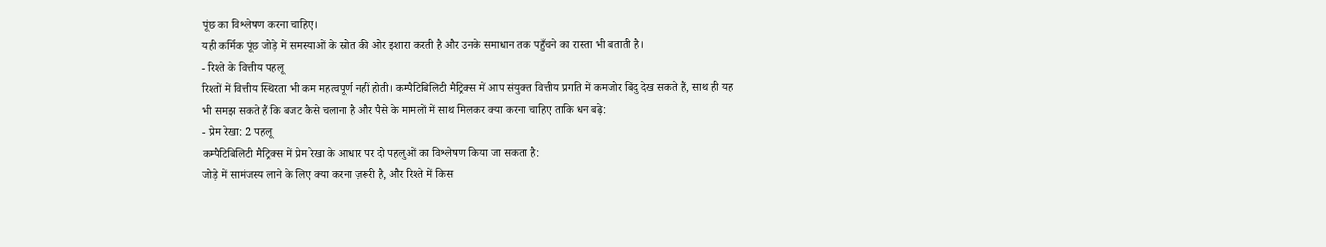पूंछ का विश्लेषण करना चाहिए।
यही कर्मिक पूंछ जोड़े में समस्याओं के स्रोत की ओर इशारा करती है और उनके समाधान तक पहुँचने का रास्ता भी बताती है।
- रिश्ते के वित्तीय पहलू
रिश्तों में वित्तीय स्थिरता भी कम महत्वपूर्ण नहीं होती। कम्पैटिबिलिटी मैट्रिक्स में आप संयुक्त वित्तीय प्रगति में कमजोर बिंदु देख सकते हैं, साथ ही यह भी समझ सकते हैं कि बजट कैसे चलाना है और पैसे के मामलों में साथ मिलकर क्या करना चाहिए ताकि धन बढ़े:
- प्रेम रेखा: 2 पहलू
कम्पैटिबिलिटी मैट्रिक्स में प्रेम रेखा के आधार पर दो पहलुओं का विश्लेषण किया जा सकता है:
जोड़े में सामंजस्य लाने के लिए क्या करना ज़रूरी है, और रिश्ते में किस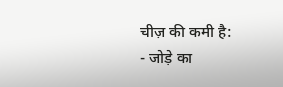चीज़ की कमी है:
- जोड़े का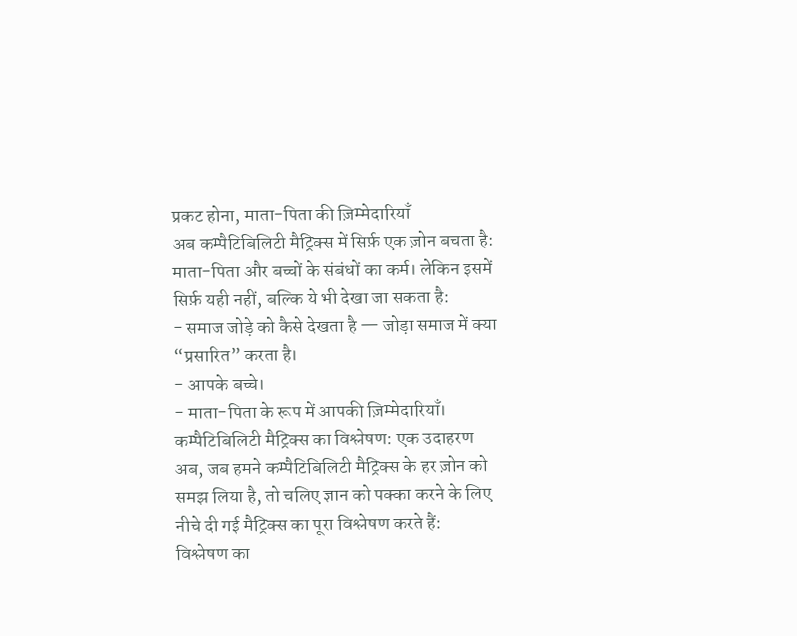प्रकट होना, माता-पिता की ज़िम्मेदारियाँ
अब कम्पैटिबिलिटी मैट्रिक्स में सिर्फ़ एक ज़ोन बचता है: माता-पिता और बच्चों के संबंधों का कर्म। लेकिन इसमें सिर्फ़ यही नहीं, बल्कि ये भी देखा जा सकता है:
- समाज जोड़े को कैसे देखता है — जोड़ा समाज में क्या “प्रसारित” करता है।
- आपके बच्चे।
- माता-पिता के रूप में आपकी ज़िम्मेदारियाँ।
कम्पैटिबिलिटी मैट्रिक्स का विश्लेषण: एक उदाहरण
अब, जब हमने कम्पैटिबिलिटी मैट्रिक्स के हर ज़ोन को समझ लिया है, तो चलिए ज्ञान को पक्का करने के लिए नीचे दी गई मैट्रिक्स का पूरा विश्लेषण करते हैं:
विश्लेषण का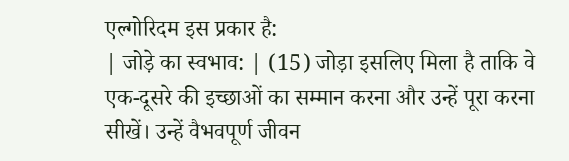एल्गोरिदम इस प्रकार है:
| जोड़े का स्वभाव: | (15) जोड़ा इसलिए मिला है ताकि वे एक-दूसरे की इच्छाओं का सम्मान करना और उन्हें पूरा करना सीखें। उन्हें वैभवपूर्ण जीवन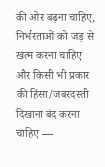की ओर बढ़ना चाहिए, निर्भरताओं को जड़ से खत्म करना चाहिए और किसी भी प्रकार की हिंसा/जबरदस्ती दिखाना बंद करना चाहिए —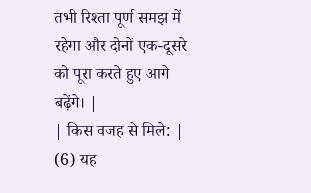तभी रिश्ता पूर्ण समझ में रहेगा और दोनों एक-दूसरे को पूरा करते हुए आगे बढ़ेंगे। |
| किस वजह से मिले: | (6) यह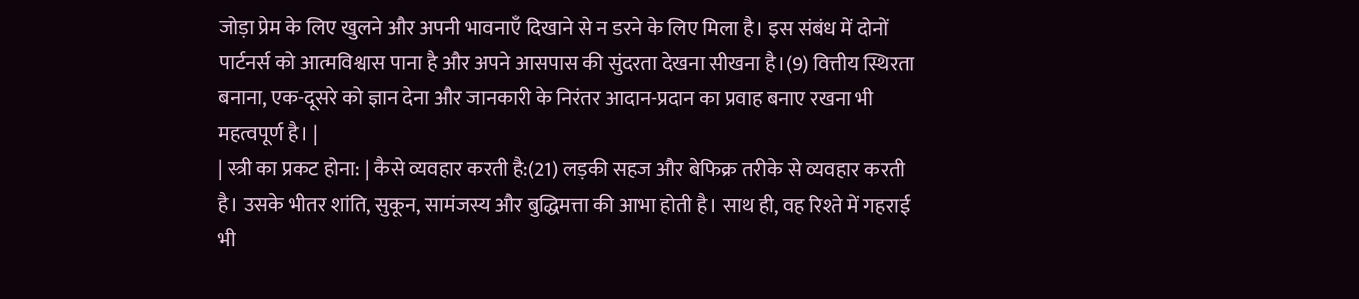जोड़ा प्रेम के लिए खुलने और अपनी भावनाएँ दिखाने से न डरने के लिए मिला है। इस संबंध में दोनों पार्टनर्स को आत्मविश्वास पाना है और अपने आसपास की सुंदरता देखना सीखना है।(9) वित्तीय स्थिरता बनाना, एक-दूसरे को ज्ञान देना और जानकारी के निरंतर आदान-प्रदान का प्रवाह बनाए रखना भी महत्वपूर्ण है। |
| स्त्री का प्रकट होना: | कैसे व्यवहार करती है:(21) लड़की सहज और बेफिक्र तरीके से व्यवहार करती है। उसके भीतर शांति, सुकून, सामंजस्य और बुद्धिमत्ता की आभा होती है। साथ ही, वह रिश्ते में गहराई भी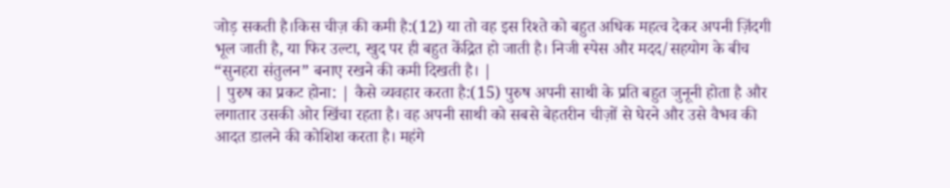जोड़ सकती है।किस चीज़ की कमी है:(12) या तो वह इस रिश्ते को बहुत अधिक महत्व देकर अपनी ज़िंदगी भूल जाती है, या फिर उल्टा, खुद पर ही बहुत केंद्रित हो जाती है। निजी स्पेस और मदद/सहयोग के बीच “सुनहरा संतुलन” बनाए रखने की कमी दिखती है। |
| पुरुष का प्रकट होना: | कैसे व्यवहार करता है:(15) पुरुष अपनी साथी के प्रति बहुत जुनूनी होता है और लगातार उसकी ओर खिंचा रहता है। वह अपनी साथी को सबसे बेहतरीन चीज़ों से घेरने और उसे वैभव की आदत डालने की कोशिश करता है। महंगे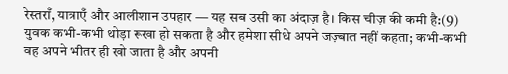रेस्तराँ, यात्राएँ और आलीशान उपहार — यह सब उसी का अंदाज़ है। किस चीज़ की कमी है:(9) युवक कभी-कभी थोड़ा रूखा हो सकता है और हमेशा सीधे अपने जज़्बात नहीं कहता; कभी-कभी वह अपने भीतर ही खो जाता है और अपनी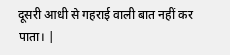दूसरी आधी से गहराई वाली बात नहीं कर पाता। |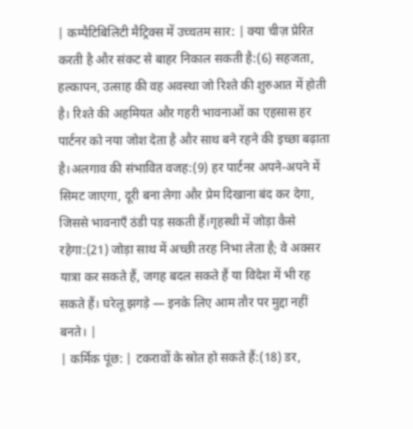| कम्पैटिबिलिटी मैट्रिक्स में उच्चतम सार: | क्या चीज़ प्रेरित करती है और संकट से बाहर निकाल सकती है:(6) सहजता, हल्कापन, उत्साह की वह अवस्था जो रिश्ते की शुरुआत में होती है। रिश्ते की अहमियत और गहरी भावनाओं का एहसास हर पार्टनर को नया जोश देता है और साथ बने रहने की इच्छा बढ़ाता है।अलगाव की संभावित वजह:(9) हर पार्टनर अपने-अपने में सिमट जाएगा, दूरी बना लेगा और प्रेम दिखाना बंद कर देगा, जिससे भावनाएँ ठंडी पड़ सकती हैं।गृहस्थी में जोड़ा कैसे रहेगा:(21) जोड़ा साथ में अच्छी तरह निभा लेता है; वे अक्सर यात्रा कर सकते हैं, जगह बदल सकते हैं या विदेश में भी रह सकते हैं। घरेलू झगड़े — इनके लिए आम तौर पर मुद्दा नहीं बनते। |
| कर्मिक पूंछ: | टकरावों के स्रोत हो सकते हैं:(18) डर,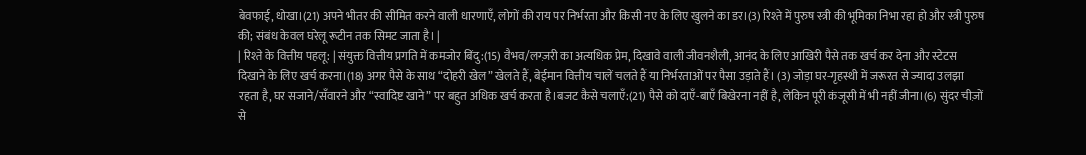बेवफाई, धोखा।(21) अपने भीतर की सीमित करने वाली धारणाएँ, लोगों की राय पर निर्भरता और किसी नए के लिए खुलने का डर।(3) रिश्ते में पुरुष स्त्री की भूमिका निभा रहा हो और स्त्री पुरुष की; संबंध केवल घरेलू रूटीन तक सिमट जाता है। |
| रिश्ते के वित्तीय पहलू: | संयुक्त वित्तीय प्रगति में कमजोर बिंदु:(15) वैभव/लग्ज़री का अत्यधिक प्रेम, दिखावे वाली जीवनशैली, आनंद के लिए आखिरी पैसे तक खर्च कर देना और स्टेटस दिखाने के लिए खर्च करना।(18) अगर पैसे के साथ “दोहरी खेल” खेलते हैं, बेईमान वित्तीय चालें चलते हैं या निर्भरताओं पर पैसा उड़ाते हैं। (3) जोड़ा घर-गृहस्थी में जरूरत से ज्यादा उलझा रहता है, घर सजाने/सँवारने और “स्वादिष्ट खाने” पर बहुत अधिक खर्च करता है।बजट कैसे चलाएँ:(21) पैसे को दाएँ-बाएँ बिखेरना नहीं है, लेकिन पूरी कंजूसी में भी नहीं जीना।(6) सुंदर चीज़ों से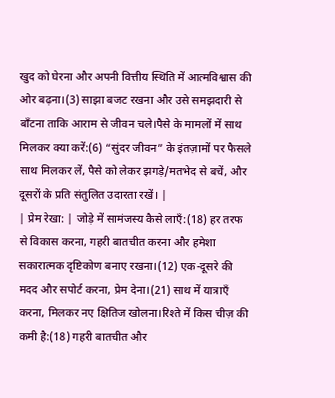खुद को घेरना और अपनी वित्तीय स्थिति में आत्मविश्वास की ओर बढ़ना।(3) साझा बजट रखना और उसे समझदारी से बाँटना ताकि आराम से जीवन चले।पैसे के मामलों में साथ मिलकर क्या करें:(6) “सुंदर जीवन” के इंतज़ामों पर फैसले साथ मिलकर लें, पैसे को लेकर झगड़े/मतभेद से बचें, और दूसरों के प्रति संतुलित उदारता रखें। |
| प्रेम रेखा: | जोड़े में सामंजस्य कैसे लाएँ:(18) हर तरफ से विकास करना, गहरी बातचीत करना और हमेशा सकारात्मक दृष्टिकोण बनाए रखना।(12) एक-दूसरे की मदद और सपोर्ट करना, प्रेम देना।(21) साथ में यात्राएँ करना, मिलकर नए क्षितिज खोलना।रिश्ते में किस चीज़ की कमी है:(18) गहरी बातचीत और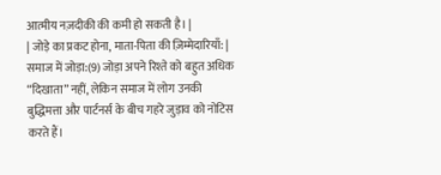आत्मीय नज़दीकी की कमी हो सकती है। |
| जोड़े का प्रकट होना, माता-पिता की ज़िम्मेदारियाँ: | समाज में जोड़ा:(9) जोड़ा अपने रिश्ते को बहुत अधिक “दिखाता” नहीं, लेकिन समाज में लोग उनकी बुद्धिमत्ता और पार्टनर्स के बीच गहरे जुड़ाव को नोटिस करते हैं।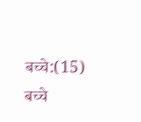बच्चे:(15) बच्चे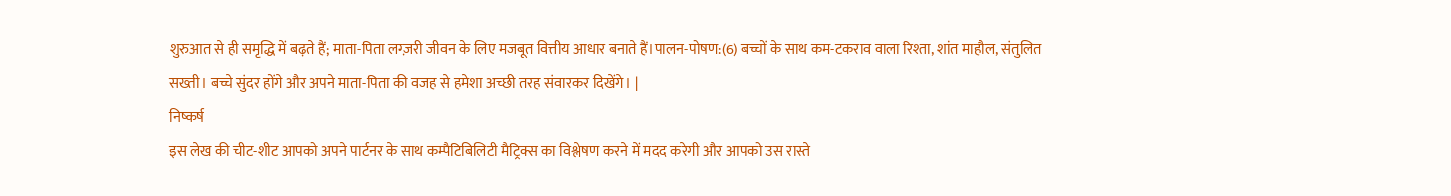शुरुआत से ही समृद्धि में बढ़ते हैं; माता-पिता लग्ज़री जीवन के लिए मजबूत वित्तीय आधार बनाते हैं।पालन-पोषण:(6) बच्चों के साथ कम-टकराव वाला रिश्ता, शांत माहौल, संतुलित सख्ती। बच्चे सुंदर होंगे और अपने माता-पिता की वजह से हमेशा अच्छी तरह संवारकर दिखेंगे। |
निष्कर्ष
इस लेख की चीट-शीट आपको अपने पार्टनर के साथ कम्पैटिबिलिटी मैट्रिक्स का विश्लेषण करने में मदद करेगी और आपको उस रास्ते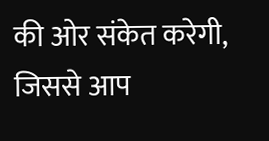की ओर संकेत करेगी, जिससे आप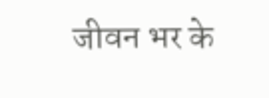जीवन भर के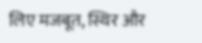लिए मजबूत, स्थिर और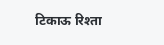टिकाऊ रिश्ता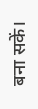बना सकें।